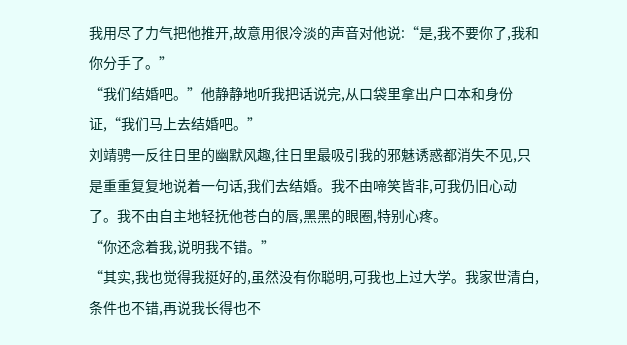我用尽了力气把他推开,故意用很冷淡的声音对他说:“是,我不要你了,我和你分手了。”
“我们结婚吧。”他静静地听我把话说完,从口袋里拿出户口本和身份证,“我们马上去结婚吧。”
刘靖骋一反往日里的幽默风趣,往日里最吸引我的邪魅诱惑都消失不见,只是重重复复地说着一句话,我们去结婚。我不由啼笑皆非,可我仍旧心动了。我不由自主地轻抚他苍白的唇,黑黑的眼圈,特别心疼。
“你还念着我,说明我不错。”
“其实,我也觉得我挺好的,虽然没有你聪明,可我也上过大学。我家世清白,条件也不错,再说我长得也不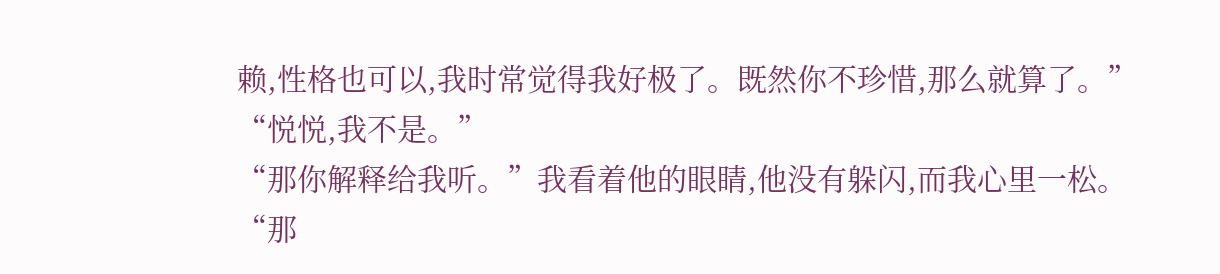赖,性格也可以,我时常觉得我好极了。既然你不珍惜,那么就算了。”
“悦悦,我不是。”
“那你解释给我听。”我看着他的眼睛,他没有躲闪,而我心里一松。
“那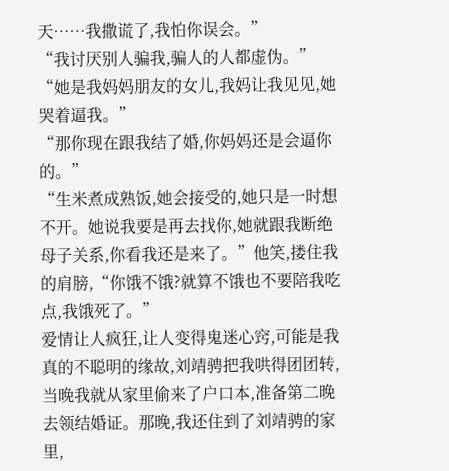天……我撒谎了,我怕你误会。”
“我讨厌别人骗我,骗人的人都虚伪。”
“她是我妈妈朋友的女儿,我妈让我见见,她哭着逼我。”
“那你现在跟我结了婚,你妈妈还是会逼你的。”
“生米煮成熟饭,她会接受的,她只是一时想不开。她说我要是再去找你,她就跟我断绝母子关系,你看我还是来了。”他笑,搂住我的肩膀,“你饿不饿?就算不饿也不要陪我吃点,我饿死了。”
爱情让人疯狂,让人变得鬼迷心窍,可能是我真的不聪明的缘故,刘靖骋把我哄得团团转,当晚我就从家里偷来了户口本,准备第二晚去领结婚证。那晚,我还住到了刘靖骋的家里,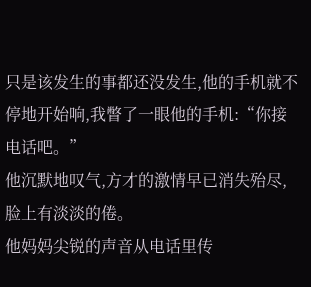只是该发生的事都还没发生,他的手机就不停地开始响,我瞥了一眼他的手机:“你接电话吧。”
他沉默地叹气,方才的激情早已消失殆尽,脸上有淡淡的倦。
他妈妈尖锐的声音从电话里传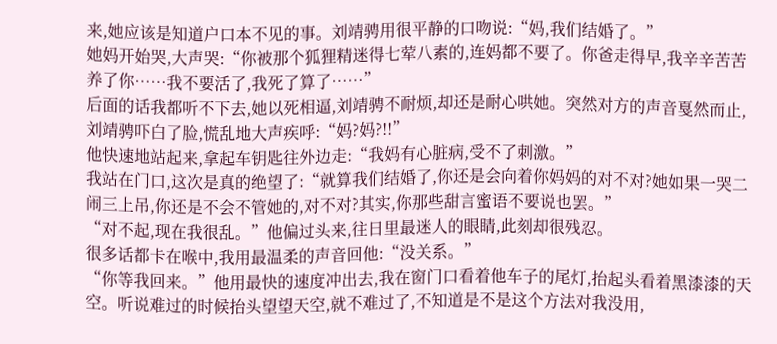来,她应该是知道户口本不见的事。刘靖骋用很平静的口吻说:“妈,我们结婚了。”
她妈开始哭,大声哭:“你被那个狐狸精迷得七荤八素的,连妈都不要了。你爸走得早,我辛辛苦苦养了你……我不要活了,我死了算了……”
后面的话我都听不下去,她以死相逼,刘靖骋不耐烦,却还是耐心哄她。突然对方的声音戛然而止,刘靖骋吓白了脸,慌乱地大声疾呼:“妈?妈?!!”
他快速地站起来,拿起车钥匙往外边走:“我妈有心脏病,受不了刺激。”
我站在门口,这次是真的绝望了:“就算我们结婚了,你还是会向着你妈妈的对不对?她如果一哭二闹三上吊,你还是不会不管她的,对不对?其实,你那些甜言蜜语不要说也罢。”
“对不起,现在我很乱。”他偏过头来,往日里最迷人的眼睛,此刻却很残忍。
很多话都卡在喉中,我用最温柔的声音回他:“没关系。”
“你等我回来。”他用最快的速度冲出去,我在窗门口看着他车子的尾灯,抬起头看着黑漆漆的天空。听说难过的时候抬头望望天空,就不难过了,不知道是不是这个方法对我没用,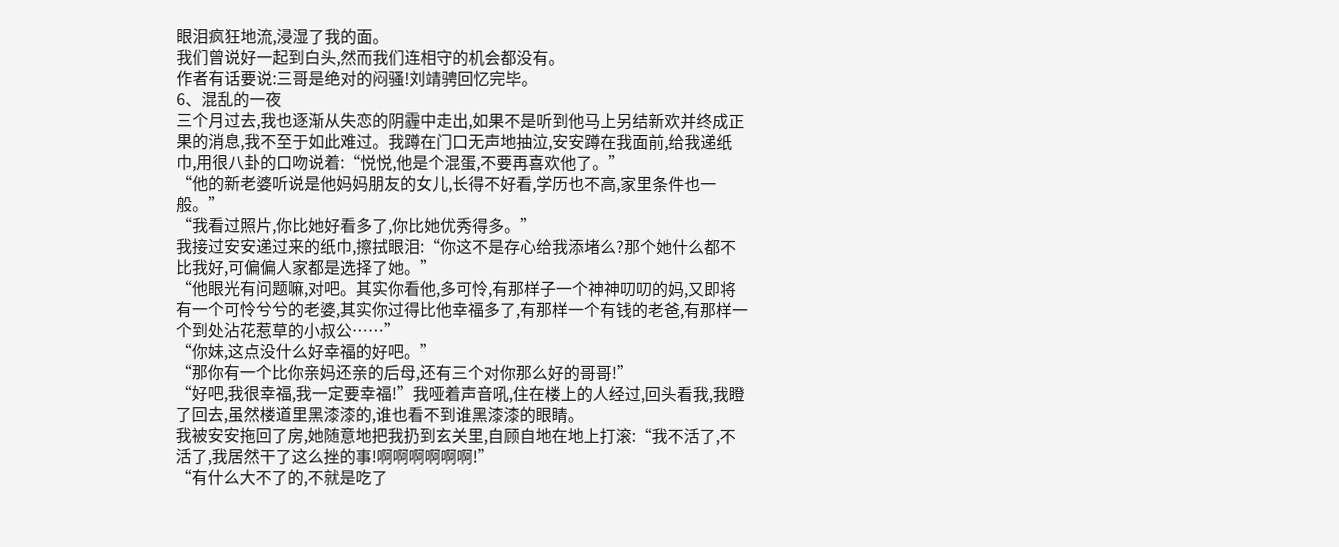眼泪疯狂地流,浸湿了我的面。
我们曾说好一起到白头,然而我们连相守的机会都没有。
作者有话要说:三哥是绝对的闷骚!刘靖骋回忆完毕。
6、混乱的一夜
三个月过去,我也逐渐从失恋的阴霾中走出,如果不是听到他马上另结新欢并终成正果的消息,我不至于如此难过。我蹲在门口无声地抽泣,安安蹲在我面前,给我递纸巾,用很八卦的口吻说着:“悦悦,他是个混蛋,不要再喜欢他了。”
“他的新老婆听说是他妈妈朋友的女儿,长得不好看,学历也不高,家里条件也一般。”
“我看过照片,你比她好看多了,你比她优秀得多。”
我接过安安递过来的纸巾,擦拭眼泪:“你这不是存心给我添堵么?那个她什么都不比我好,可偏偏人家都是选择了她。”
“他眼光有问题嘛,对吧。其实你看他,多可怜,有那样子一个神神叨叨的妈,又即将有一个可怜兮兮的老婆,其实你过得比他幸福多了,有那样一个有钱的老爸,有那样一个到处沾花惹草的小叔公……”
“你妹,这点没什么好幸福的好吧。”
“那你有一个比你亲妈还亲的后母,还有三个对你那么好的哥哥!”
“好吧,我很幸福,我一定要幸福!”我哑着声音吼,住在楼上的人经过,回头看我,我瞪了回去,虽然楼道里黑漆漆的,谁也看不到谁黑漆漆的眼睛。
我被安安拖回了房,她随意地把我扔到玄关里,自顾自地在地上打滚:“我不活了,不活了,我居然干了这么挫的事!啊啊啊啊啊啊!”
“有什么大不了的,不就是吃了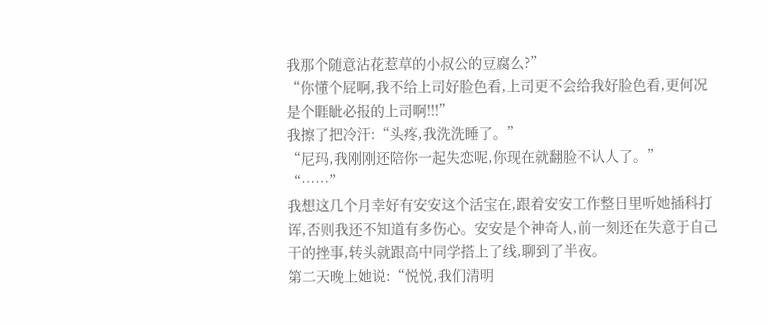我那个随意沾花惹草的小叔公的豆腐么?”
“你懂个屁啊,我不给上司好脸色看,上司更不会给我好脸色看,更何况是个睚眦必报的上司啊!!!”
我擦了把冷汗:“头疼,我洗洗睡了。”
“尼玛,我刚刚还陪你一起失恋呢,你现在就翻脸不认人了。”
“……”
我想这几个月幸好有安安这个活宝在,跟着安安工作整日里听她插科打诨,否则我还不知道有多伤心。安安是个神奇人,前一刻还在失意于自己干的挫事,转头就跟高中同学搭上了线,聊到了半夜。
第二天晚上她说:“悦悦,我们清明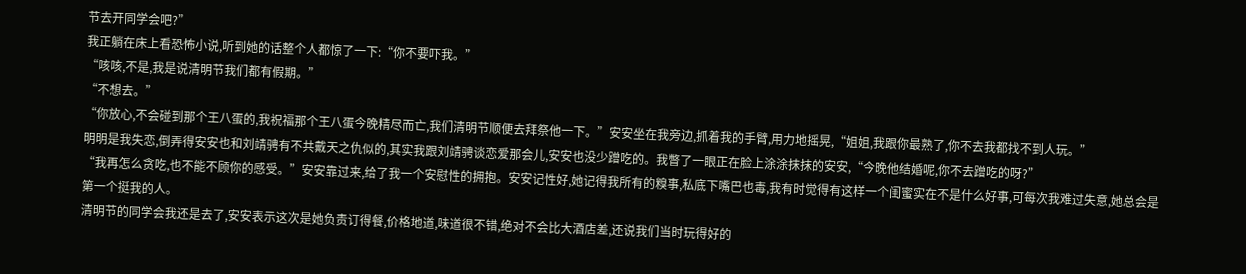节去开同学会吧?”
我正躺在床上看恐怖小说,听到她的话整个人都惊了一下:“你不要吓我。”
“咳咳,不是,我是说清明节我们都有假期。”
“不想去。”
“你放心,不会碰到那个王八蛋的,我祝福那个王八蛋今晚精尽而亡,我们清明节顺便去拜祭他一下。”安安坐在我旁边,抓着我的手臂,用力地摇晃,“姐姐,我跟你最熟了,你不去我都找不到人玩。”
明明是我失恋,倒弄得安安也和刘靖骋有不共戴天之仇似的,其实我跟刘靖骋谈恋爱那会儿,安安也没少蹭吃的。我瞥了一眼正在脸上涂涂抹抹的安安,“今晚他结婚呢,你不去蹭吃的呀?”
“我再怎么贪吃,也不能不顾你的感受。”安安靠过来,给了我一个安慰性的拥抱。安安记性好,她记得我所有的糗事,私底下嘴巴也毒,我有时觉得有这样一个闺蜜实在不是什么好事,可每次我难过失意,她总会是第一个挺我的人。
清明节的同学会我还是去了,安安表示这次是她负责订得餐,价格地道,味道很不错,绝对不会比大酒店差,还说我们当时玩得好的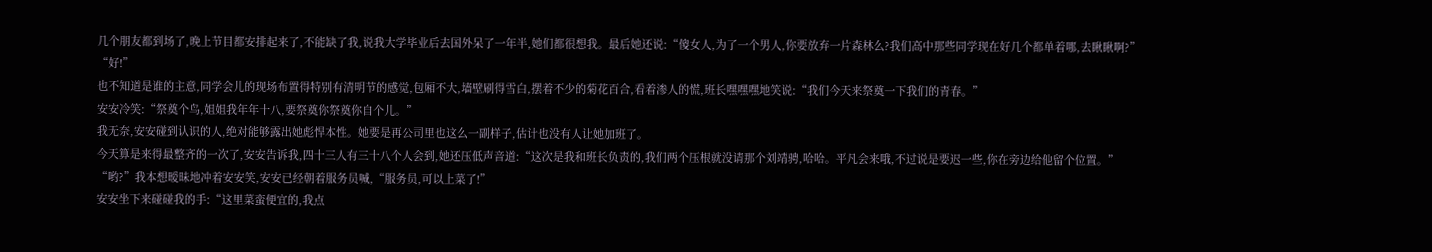几个朋友都到场了,晚上节目都安排起来了,不能缺了我,说我大学毕业后去国外呆了一年半,她们都很想我。最后她还说:“傻女人,为了一个男人,你要放弃一片森林么?我们高中那些同学现在好几个都单着哪,去瞅瞅啊?”
“好!”
也不知道是谁的主意,同学会儿的现场布置得特别有清明节的感觉,包厢不大,墙壁刷得雪白,摆着不少的菊花百合,看着渗人的慌,班长嘿嘿嘿地笑说:“我们今天来祭奠一下我们的青春。”
安安冷笑:“祭奠个鸟,姐姐我年年十八,要祭奠你祭奠你自个儿。”
我无奈,安安碰到认识的人,绝对能够露出她彪悍本性。她要是再公司里也这么一副样子,估计也没有人让她加班了。
今天算是来得最整齐的一次了,安安告诉我,四十三人有三十八个人会到,她还压低声音道:“这次是我和班长负责的,我们两个压根就没请那个刘靖骋,哈哈。平凡会来哦,不过说是要迟一些,你在旁边给他留个位置。”
“哟?”我本想暧昧地冲着安安笑,安安已经朝着服务员喊,“服务员,可以上菜了!”
安安坐下来碰碰我的手:“这里菜蛮便宜的,我点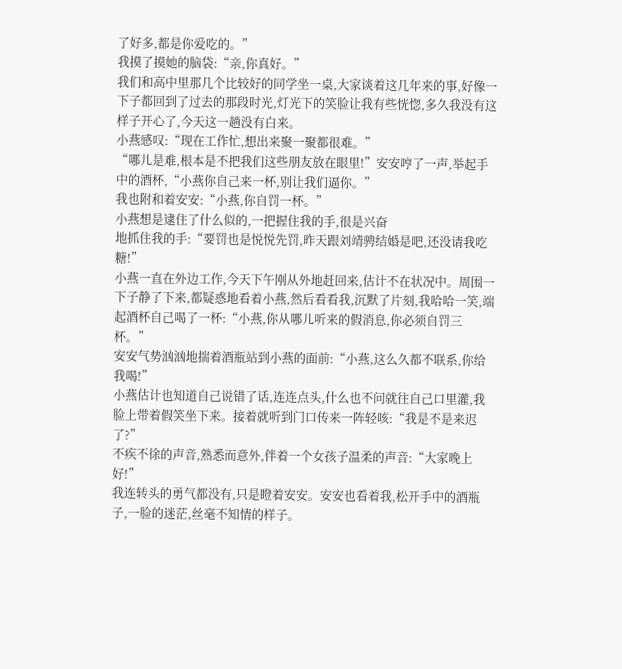了好多,都是你爱吃的。”
我摸了摸她的脑袋:“亲,你真好。”
我们和高中里那几个比较好的同学坐一桌,大家谈着这几年来的事,好像一下子都回到了过去的那段时光,灯光下的笑脸让我有些恍惚,多久我没有这样子开心了,今天这一趟没有白来。
小燕感叹:“现在工作忙,想出来聚一聚都很难。”
“哪儿是难,根本是不把我们这些朋友放在眼里!”安安哼了一声,举起手中的酒杯,“小燕你自己来一杯,别让我们逼你。”
我也附和着安安:“小燕,你自罚一杯。”
小燕想是逮住了什么似的,一把握住我的手,很是兴奋
地抓住我的手:“要罚也是悦悦先罚,昨天跟刘靖骋结婚是吧,还没请我吃糖!”
小燕一直在外边工作,今天下午刚从外地赶回来,估计不在状况中。周围一下子静了下来,都疑惑地看着小燕,然后看看我,沉默了片刻,我哈哈一笑,端起酒杯自己喝了一杯:“小燕,你从哪儿听来的假消息,你必须自罚三杯。”
安安气势汹汹地揣着酒瓶站到小燕的面前:“小燕,这么久都不联系,你给我喝!”
小燕估计也知道自己说错了话,连连点头,什么也不问就往自己口里灌,我脸上带着假笑坐下来。接着就听到门口传来一阵轻咳:“我是不是来迟了?”
不疾不徐的声音,熟悉而意外,伴着一个女孩子温柔的声音:“大家晚上好!”
我连转头的勇气都没有,只是瞪着安安。安安也看着我,松开手中的酒瓶子,一脸的迷茫,丝毫不知情的样子。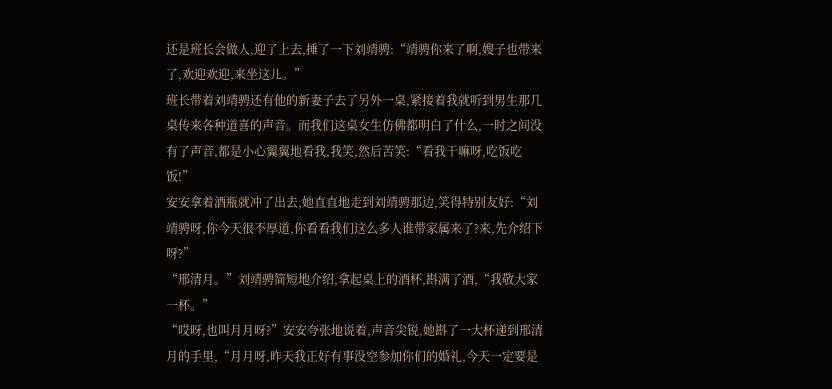还是班长会做人,迎了上去,捶了一下刘靖骋:“靖骋你来了啊,嫂子也带来了,欢迎欢迎,来坐这儿。”
班长带着刘靖骋还有他的新妻子去了另外一桌,紧接着我就听到男生那几桌传来各种道喜的声音。而我们这桌女生仿佛都明白了什么,一时之间没有了声音,都是小心翼翼地看我,我笑,然后苦笑:“看我干嘛呀,吃饭吃饭!”
安安拿着酒瓶就冲了出去,她直直地走到刘靖骋那边,笑得特别友好:“刘靖骋呀,你今天很不厚道,你看看我们这么多人谁带家属来了?来,先介绍下呀?”
“邢清月。”刘靖骋简短地介绍,拿起桌上的酒杯,斟满了酒,“我敬大家一杯。”
“哎呀,也叫月月呀?”安安夸张地说着,声音尖锐,她斟了一大杯递到邢清月的手里,“月月呀,昨天我正好有事没空参加你们的婚礼,今天一定要是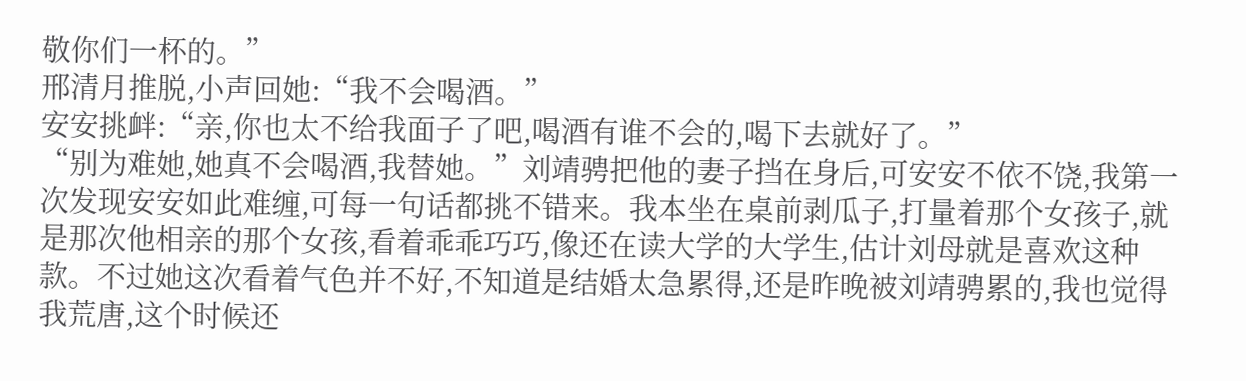敬你们一杯的。”
邢清月推脱,小声回她:“我不会喝酒。”
安安挑衅:“亲,你也太不给我面子了吧,喝酒有谁不会的,喝下去就好了。”
“别为难她,她真不会喝酒,我替她。”刘靖骋把他的妻子挡在身后,可安安不依不饶,我第一次发现安安如此难缠,可每一句话都挑不错来。我本坐在桌前剥瓜子,打量着那个女孩子,就是那次他相亲的那个女孩,看着乖乖巧巧,像还在读大学的大学生,估计刘母就是喜欢这种款。不过她这次看着气色并不好,不知道是结婚太急累得,还是昨晚被刘靖骋累的,我也觉得我荒唐,这个时候还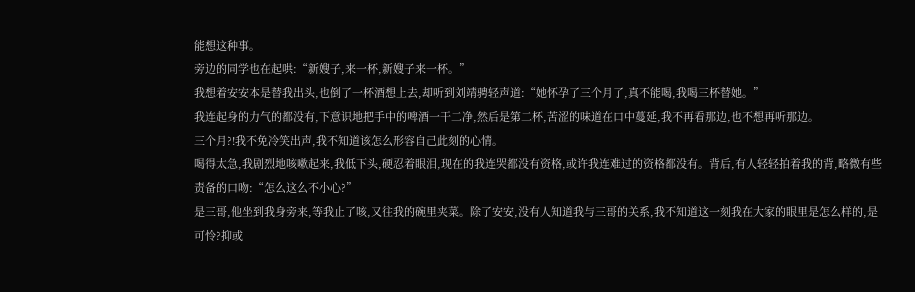能想这种事。
旁边的同学也在起哄:“新嫂子,来一杯,新嫂子来一杯。”
我想着安安本是替我出头,也倒了一杯酒想上去,却听到刘靖骋轻声道:“她怀孕了三个月了,真不能喝,我喝三杯替她。”
我连起身的力气的都没有,下意识地把手中的啤酒一干二净,然后是第二杯,苦涩的味道在口中蔓延,我不再看那边,也不想再听那边。
三个月?!我不免冷笑出声,我不知道该怎么形容自己此刻的心情。
喝得太急,我剧烈地咳嗽起来,我低下头,硬忍着眼泪,现在的我连哭都没有资格,或许我连难过的资格都没有。背后,有人轻轻拍着我的背,略微有些责备的口吻:“怎么这么不小心?”
是三哥,他坐到我身旁来,等我止了咳,又往我的碗里夹菜。除了安安,没有人知道我与三哥的关系,我不知道这一刻我在大家的眼里是怎么样的,是可怜?抑或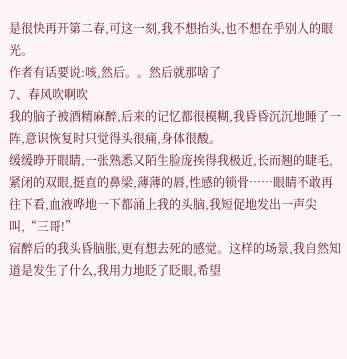是很快再开第二春,可这一刻,我不想抬头,也不想在乎别人的眼光。
作者有话要说:咳,然后。。然后就那啥了
7、春风吹啊吹
我的脑子被酒精麻醉,后来的记忆都很模糊,我昏昏沉沉地睡了一阵,意识恢复时只觉得头很痛,身体很酸。
缓缓睁开眼睛,一张熟悉又陌生脸庞挨得我极近,长而翘的睫毛,紧闭的双眼,挺直的鼻梁,薄薄的唇,性感的锁骨……眼睛不敢再往下看,血液哗地一下都涌上我的头脑,我短促地发出一声尖叫,“三哥!”
宿醉后的我头昏脑胀,更有想去死的感觉。这样的场景,我自然知道是发生了什么,我用力地眨了眨眼,希望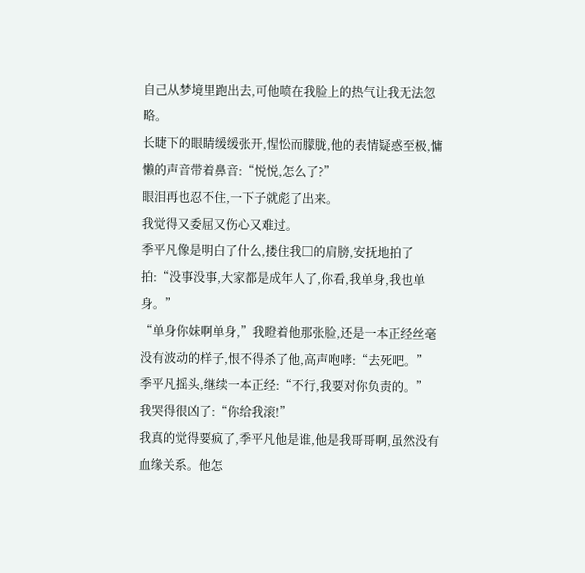自己从梦境里跑出去,可他喷在我脸上的热气让我无法忽略。
长睫下的眼睛缓缓张开,惺忪而朦胧,他的表情疑惑至极,慵懒的声音带着鼻音:“悦悦,怎么了?”
眼泪再也忍不住,一下子就彪了出来。
我觉得又委屈又伤心又难过。
季平凡像是明白了什么,搂住我□的肩膀,安抚地拍了拍:“没事没事,大家都是成年人了,你看,我单身,我也单身。”
“单身你妹啊单身,”我瞪着他那张脸,还是一本正经丝毫没有波动的样子,恨不得杀了他,高声咆哮:“去死吧。”
季平凡摇头,继续一本正经:“不行,我要对你负责的。”
我哭得很凶了:“你给我滚!”
我真的觉得要疯了,季平凡他是谁,他是我哥哥啊,虽然没有血缘关系。他怎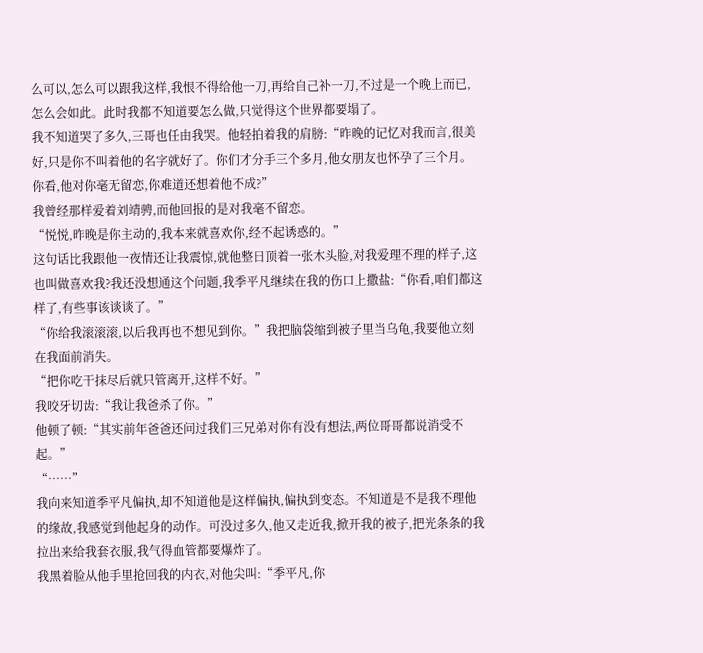么可以,怎么可以跟我这样,我恨不得给他一刀,再给自己补一刀,不过是一个晚上而已,怎么会如此。此时我都不知道要怎么做,只觉得这个世界都要塌了。
我不知道哭了多久,三哥也任由我哭。他轻拍着我的肩膀:“昨晚的记忆对我而言,很美好,只是你不叫着他的名字就好了。你们才分手三个多月,他女朋友也怀孕了三个月。你看,他对你毫无留恋,你难道还想着他不成?”
我曾经那样爱着刘靖骋,而他回报的是对我毫不留恋。
“悦悦,昨晚是你主动的,我本来就喜欢你,经不起诱惑的。”
这句话比我跟他一夜情还让我震惊,就他整日顶着一张木头脸,对我爱理不理的样子,这也叫做喜欢我?我还没想通这个问题,我季平凡继续在我的伤口上撒盐:“你看,咱们都这样了,有些事该谈谈了。”
“你给我滚滚滚,以后我再也不想见到你。”我把脑袋缩到被子里当乌龟,我要他立刻在我面前消失。
“把你吃干抹尽后就只管离开,这样不好。”
我咬牙切齿:“我让我爸杀了你。”
他顿了顿:“其实前年爸爸还问过我们三兄弟对你有没有想法,两位哥哥都说消受不起。”
“……”
我向来知道季平凡偏执,却不知道他是这样偏执,偏执到变态。不知道是不是我不理他的缘故,我感觉到他起身的动作。可没过多久,他又走近我,掀开我的被子,把光条条的我拉出来给我套衣服,我气得血管都要爆炸了。
我黑着脸从他手里抢回我的内衣,对他尖叫:“季平凡,你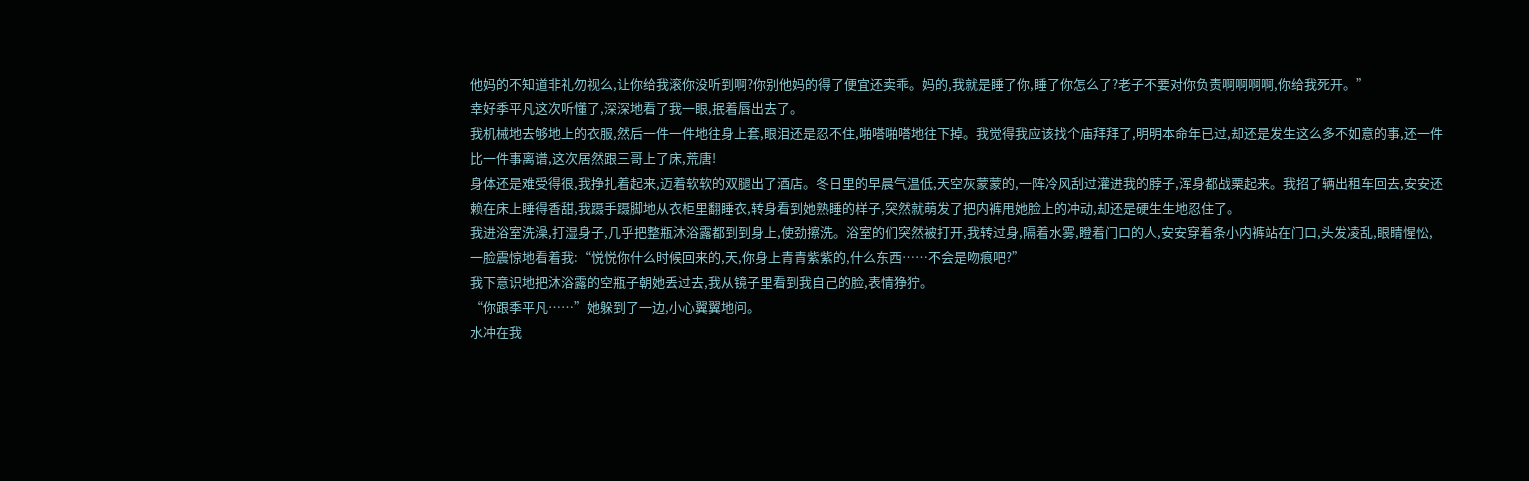他妈的不知道非礼勿视么,让你给我滚你没听到啊?你别他妈的得了便宜还卖乖。妈的,我就是睡了你,睡了你怎么了?老子不要对你负责啊啊啊啊,你给我死开。”
幸好季平凡这次听懂了,深深地看了我一眼,抿着唇出去了。
我机械地去够地上的衣服,然后一件一件地往身上套,眼泪还是忍不住,啪嗒啪嗒地往下掉。我觉得我应该找个庙拜拜了,明明本命年已过,却还是发生这么多不如意的事,还一件比一件事离谱,这次居然跟三哥上了床,荒唐!
身体还是难受得很,我挣扎着起来,迈着软软的双腿出了酒店。冬日里的早晨气温低,天空灰蒙蒙的,一阵冷风刮过灌进我的脖子,浑身都战栗起来。我招了辆出租车回去,安安还赖在床上睡得香甜,我蹑手蹑脚地从衣柜里翻睡衣,转身看到她熟睡的样子,突然就萌发了把内裤甩她脸上的冲动,却还是硬生生地忍住了。
我进浴室洗澡,打湿身子,几乎把整瓶沐浴露都到到身上,使劲擦洗。浴室的们突然被打开,我转过身,隔着水雾,瞪着门口的人,安安穿着条小内裤站在门口,头发凌乱,眼睛惺忪,一脸震惊地看着我:“悦悦你什么时候回来的,天,你身上青青紫紫的,什么东西……不会是吻痕吧?”
我下意识地把沐浴露的空瓶子朝她丢过去,我从镜子里看到我自己的脸,表情狰狞。
“你跟季平凡……”她躲到了一边,小心翼翼地问。
水冲在我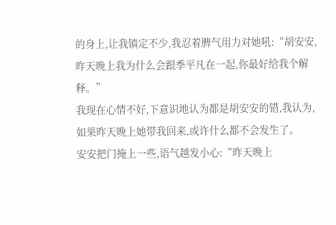的身上,让我镇定不少,我忍着脾气用力对她吼:“胡安安,昨天晚上我为什么会跟季平凡在一起,你最好给我个解释。”
我现在心情不好,下意识地认为都是胡安安的错,我认为,如果昨天晚上她带我回来,或许什么都不会发生了。
安安把门掩上一些,语气越发小心:“昨天晚上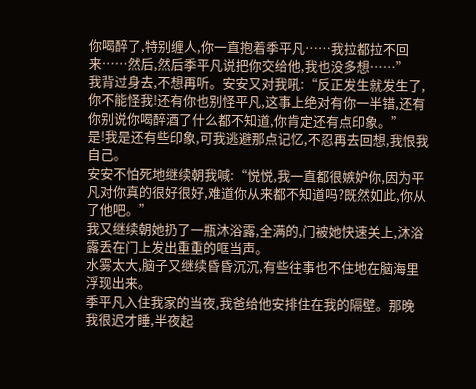你喝醉了,特别缠人,你一直抱着季平凡……我拉都拉不回来……然后,然后季平凡说把你交给他,我也没多想……”
我背过身去,不想再听。安安又对我吼:“反正发生就发生了,你不能怪我!还有你也别怪平凡,这事上绝对有你一半错,还有你别说你喝醉酒了什么都不知道,你肯定还有点印象。”
是!我是还有些印象,可我逃避那点记忆,不忍再去回想,我恨我自己。
安安不怕死地继续朝我喊:“悦悦,我一直都很嫉妒你,因为平凡对你真的很好很好,难道你从来都不知道吗?既然如此,你从了他吧。”
我又继续朝她扔了一瓶沐浴露,全满的,门被她快速关上,沐浴露丢在门上发出重重的哐当声。
水雾太大,脑子又继续昏昏沉沉,有些往事也不住地在脑海里浮现出来。
季平凡入住我家的当夜,我爸给他安排住在我的隔壁。那晚我很迟才睡,半夜起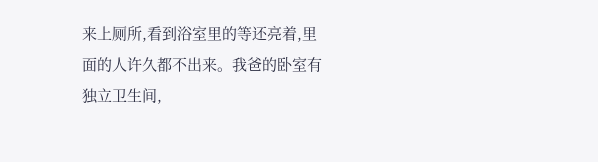来上厕所,看到浴室里的等还亮着,里面的人许久都不出来。我爸的卧室有独立卫生间,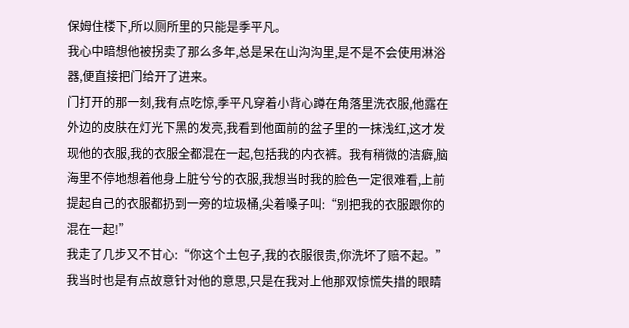保姆住楼下,所以厕所里的只能是季平凡。
我心中暗想他被拐卖了那么多年,总是呆在山沟沟里,是不是不会使用淋浴器,便直接把门给开了进来。
门打开的那一刻,我有点吃惊,季平凡穿着小背心蹲在角落里洗衣服,他露在外边的皮肤在灯光下黑的发亮,我看到他面前的盆子里的一抹浅红,这才发现他的衣服,我的衣服全都混在一起,包括我的内衣裤。我有稍微的洁癖,脑海里不停地想着他身上脏兮兮的衣服,我想当时我的脸色一定很难看,上前提起自己的衣服都扔到一旁的垃圾桶,尖着嗓子叫:“别把我的衣服跟你的混在一起!”
我走了几步又不甘心:“你这个土包子,我的衣服很贵,你洗坏了赔不起。”
我当时也是有点故意针对他的意思,只是在我对上他那双惊慌失措的眼睛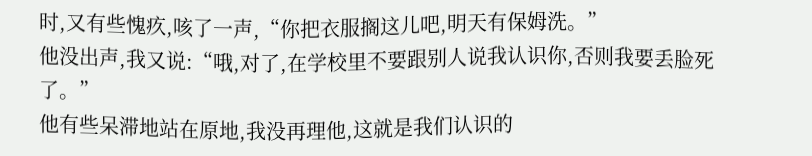时,又有些愧疚,咳了一声,“你把衣服搁这儿吧,明天有保姆洗。”
他没出声,我又说:“哦,对了,在学校里不要跟别人说我认识你,否则我要丢脸死了。”
他有些呆滞地站在原地,我没再理他,这就是我们认识的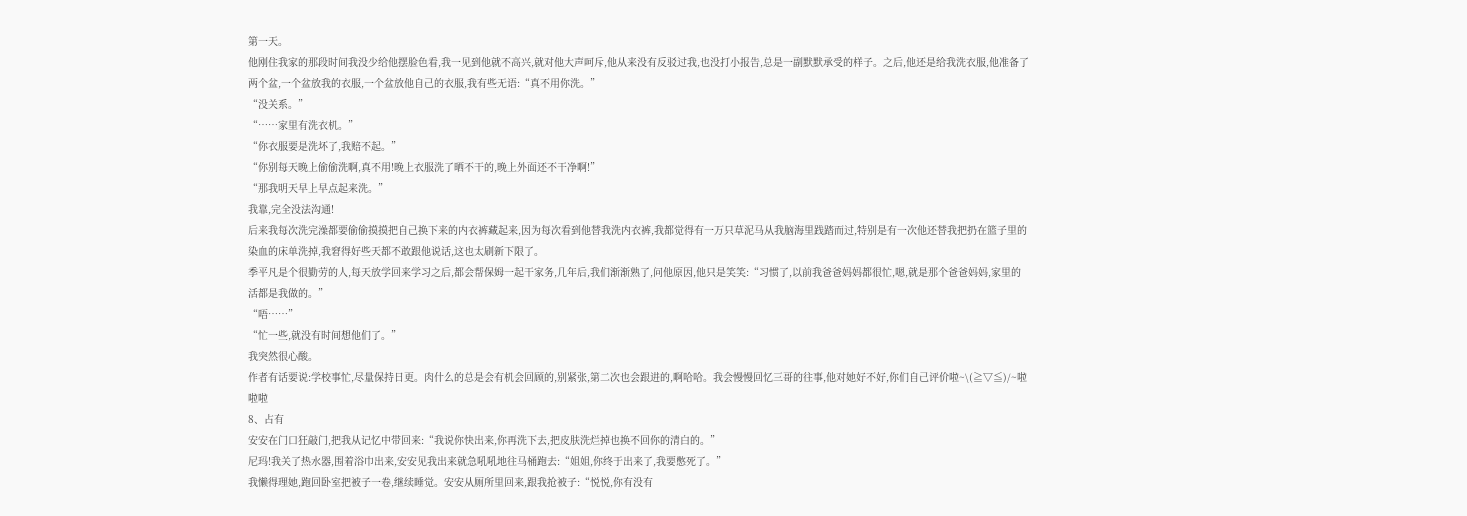第一天。
他刚住我家的那段时间我没少给他摆脸色看,我一见到他就不高兴,就对他大声呵斥,他从来没有反驳过我,也没打小报告,总是一副默默承受的样子。之后,他还是给我洗衣服,他准备了两个盆,一个盆放我的衣服,一个盆放他自己的衣服,我有些无语:“真不用你洗。”
“没关系。”
“……家里有洗衣机。”
“你衣服要是洗坏了,我赔不起。”
“你别每天晚上偷偷洗啊,真不用!晚上衣服洗了晒不干的,晚上外面还不干净啊!”
“那我明天早上早点起来洗。”
我靠,完全没法沟通!
后来我每次洗完澡都要偷偷摸摸把自己换下来的内衣裤藏起来,因为每次看到他替我洗内衣裤,我都觉得有一万只草泥马从我脑海里践踏而过,特别是有一次他还替我把扔在篮子里的染血的床单洗掉,我窘得好些天都不敢跟他说话,这也太刷新下限了。
季平凡是个很勤劳的人,每天放学回来学习之后,都会帮保姆一起干家务,几年后,我们渐渐熟了,问他原因,他只是笑笑:“习惯了,以前我爸爸妈妈都很忙,嗯,就是那个爸爸妈妈,家里的活都是我做的。”
“唔……”
“忙一些,就没有时间想他们了。”
我突然很心酸。
作者有话要说:学校事忙,尽量保持日更。肉什么的总是会有机会回顾的,别紧张,第二次也会跟进的,啊哈哈。我会慢慢回忆三哥的往事,他对她好不好,你们自己评价啦~\(≧▽≦)/~啦啦啦
8、占有
安安在门口狂敲门,把我从记忆中带回来:“我说你快出来,你再洗下去,把皮肤洗烂掉也换不回你的清白的。”
尼玛!我关了热水器,围着浴巾出来,安安见我出来就急吼吼地往马桶跑去:“姐姐,你终于出来了,我要憋死了。”
我懒得理她,跑回卧室把被子一卷,继续睡觉。安安从厕所里回来,跟我抢被子:“悦悦,你有没有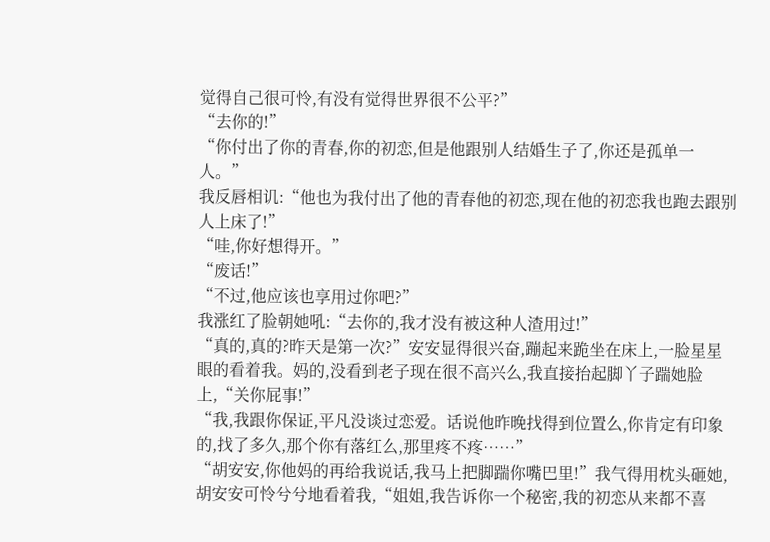觉得自己很可怜,有没有觉得世界很不公平?”
“去你的!”
“你付出了你的青春,你的初恋,但是他跟别人结婚生子了,你还是孤单一人。”
我反唇相讥:“他也为我付出了他的青春他的初恋,现在他的初恋我也跑去跟别人上床了!”
“哇,你好想得开。”
“废话!”
“不过,他应该也享用过你吧?”
我涨红了脸朝她吼:“去你的,我才没有被这种人渣用过!”
“真的,真的?昨天是第一次?”安安显得很兴奋,蹦起来跪坐在床上,一脸星星眼的看着我。妈的,没看到老子现在很不高兴么,我直接抬起脚丫子踹她脸上,“关你屁事!”
“我,我跟你保证,平凡没谈过恋爱。话说他昨晚找得到位置么,你肯定有印象的,找了多久,那个你有落红么,那里疼不疼……”
“胡安安,你他妈的再给我说话,我马上把脚踹你嘴巴里!”我气得用枕头砸她,胡安安可怜兮兮地看着我,“姐姐,我告诉你一个秘密,我的初恋从来都不喜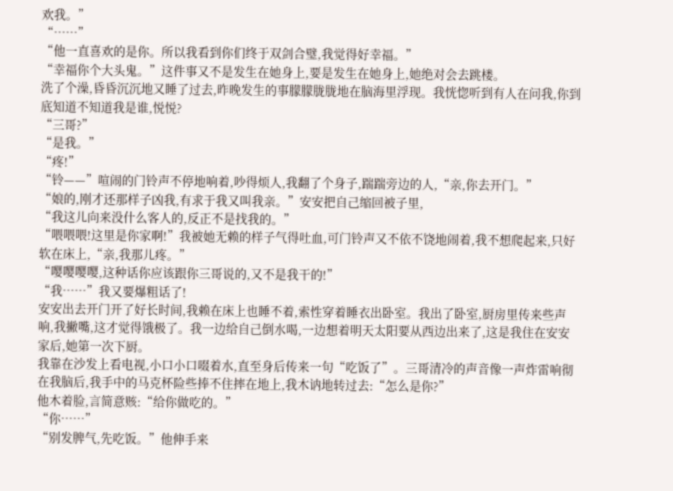欢我。”
“……”
“他一直喜欢的是你。所以我看到你们终于双剑合璧,我觉得好幸福。”
“幸福你个大头鬼。”这件事又不是发生在她身上,要是发生在她身上,她绝对会去跳楼。
洗了个澡,昏昏沉沉地又睡了过去,昨晚发生的事朦朦胧胧地在脑海里浮现。我恍惚听到有人在问我,你到底知道不知道我是谁,悦悦?
“三哥?”
“是我。”
“疼!”
“铃——”喧闹的门铃声不停地响着,吵得烦人,我翻了个身子,踹踹旁边的人,“亲,你去开门。”
“娘的,刚才还那样子凶我,有求于我又叫我亲。”安安把自己缩回被子里,
“我这儿向来没什么客人的,反正不是找我的。”
“喂喂喂!这里是你家啊!”我被她无赖的样子气得吐血,可门铃声又不依不饶地闹着,我不想爬起来,只好软在床上,“亲,我那儿疼。”
“嘤嘤嘤嘤,这种话你应该跟你三哥说的,又不是我干的!”
“我……”我又要爆粗话了!
安安出去开门开了好长时间,我赖在床上也睡不着,索性穿着睡衣出卧室。我出了卧室,厨房里传来些声响,我撇嘴,这才觉得饿极了。我一边给自己倒水喝,一边想着明天太阳要从西边出来了,这是我住在安安家后,她第一次下厨。
我靠在沙发上看电视,小口小口啜着水,直至身后传来一句“吃饭了”。三哥清冷的声音像一声炸雷响彻在我脑后,我手中的马克杯险些捧不住摔在地上,我木讷地转过去:“怎么是你?”
他木着脸,言简意赅:“给你做吃的。”
“你……”
“别发脾气,先吃饭。”他伸手来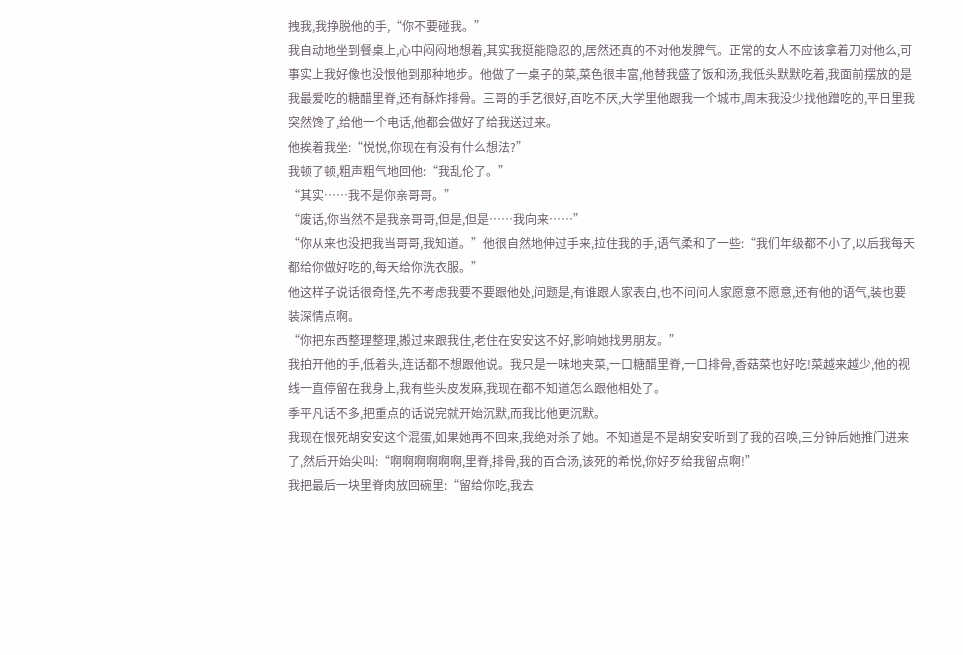拽我,我挣脱他的手,“你不要碰我。”
我自动地坐到餐桌上,心中闷闷地想着,其实我挺能隐忍的,居然还真的不对他发脾气。正常的女人不应该拿着刀对他么,可事实上我好像也没恨他到那种地步。他做了一桌子的菜,菜色很丰富,他替我盛了饭和汤,我低头默默吃着,我面前摆放的是我最爱吃的糖醋里脊,还有酥炸排骨。三哥的手艺很好,百吃不厌,大学里他跟我一个城市,周末我没少找他蹭吃的,平日里我突然馋了,给他一个电话,他都会做好了给我送过来。
他挨着我坐:“悦悦,你现在有没有什么想法?”
我顿了顿,粗声粗气地回他:“我乱伦了。”
“其实……我不是你亲哥哥。”
“废话,你当然不是我亲哥哥,但是,但是……我向来……”
“你从来也没把我当哥哥,我知道。”他很自然地伸过手来,拉住我的手,语气柔和了一些:“我们年级都不小了,以后我每天都给你做好吃的,每天给你洗衣服。”
他这样子说话很奇怪,先不考虑我要不要跟他处,问题是,有谁跟人家表白,也不问问人家愿意不愿意,还有他的语气,装也要装深情点啊。
“你把东西整理整理,搬过来跟我住,老住在安安这不好,影响她找男朋友。”
我拍开他的手,低着头,连话都不想跟他说。我只是一味地夹菜,一口糖醋里脊,一口排骨,香菇菜也好吃!菜越来越少,他的视线一直停留在我身上,我有些头皮发麻,我现在都不知道怎么跟他相处了。
季平凡话不多,把重点的话说完就开始沉默,而我比他更沉默。
我现在恨死胡安安这个混蛋,如果她再不回来,我绝对杀了她。不知道是不是胡安安听到了我的召唤,三分钟后她推门进来了,然后开始尖叫:“啊啊啊啊啊啊,里脊,排骨,我的百合汤,该死的希悦,你好歹给我留点啊!”
我把最后一块里脊肉放回碗里:“留给你吃,我去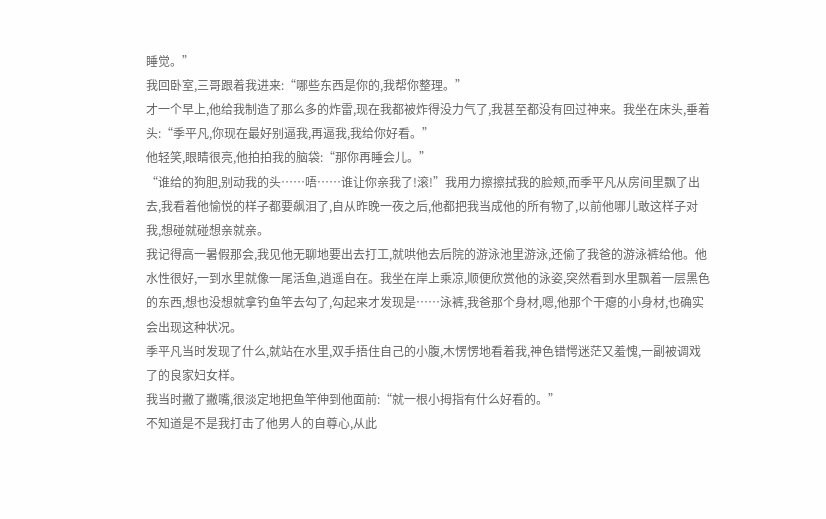睡觉。”
我回卧室,三哥跟着我进来:“哪些东西是你的,我帮你整理。”
才一个早上,他给我制造了那么多的炸雷,现在我都被炸得没力气了,我甚至都没有回过神来。我坐在床头,垂着头:“季平凡,你现在最好别逼我,再逼我,我给你好看。”
他轻笑,眼睛很亮,他拍拍我的脑袋:“那你再睡会儿。”
“谁给的狗胆,别动我的头……唔……谁让你亲我了!滚!”我用力擦擦拭我的脸颊,而季平凡从房间里飘了出去,我看着他愉悦的样子都要飙泪了,自从昨晚一夜之后,他都把我当成他的所有物了,以前他哪儿敢这样子对我,想碰就碰想亲就亲。
我记得高一暑假那会,我见他无聊地要出去打工,就哄他去后院的游泳池里游泳,还偷了我爸的游泳裤给他。他水性很好,一到水里就像一尾活鱼,逍遥自在。我坐在岸上乘凉,顺便欣赏他的泳姿,突然看到水里飘着一层黑色的东西,想也没想就拿钓鱼竿去勾了,勾起来才发现是……泳裤,我爸那个身材,嗯,他那个干瘪的小身材,也确实会出现这种状况。
季平凡当时发现了什么,就站在水里,双手捂住自己的小腹,木愣愣地看着我,神色错愕迷茫又羞愧,一副被调戏了的良家妇女样。
我当时撇了撇嘴,很淡定地把鱼竿伸到他面前:“就一根小拇指有什么好看的。”
不知道是不是我打击了他男人的自尊心,从此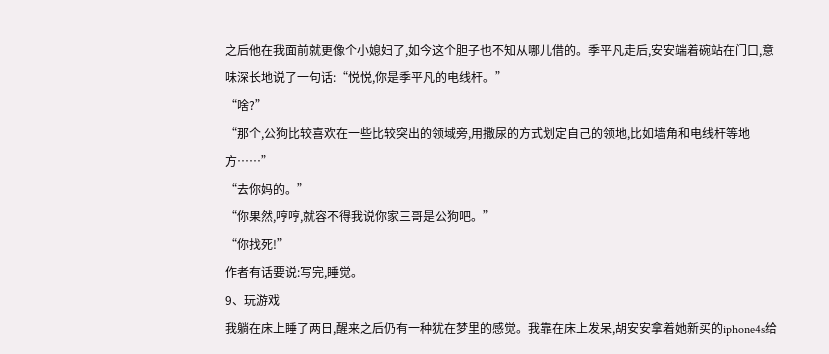之后他在我面前就更像个小媳妇了,如今这个胆子也不知从哪儿借的。季平凡走后,安安端着碗站在门口,意味深长地说了一句话:“悦悦,你是季平凡的电线杆。”
“啥?”
“那个,公狗比较喜欢在一些比较突出的领域旁,用撒尿的方式划定自己的领地,比如墙角和电线杆等地方……”
“去你妈的。”
“你果然,哼哼,就容不得我说你家三哥是公狗吧。”
“你找死!”
作者有话要说:写完,睡觉。
9、玩游戏
我躺在床上睡了两日,醒来之后仍有一种犹在梦里的感觉。我靠在床上发呆,胡安安拿着她新买的iphone4s给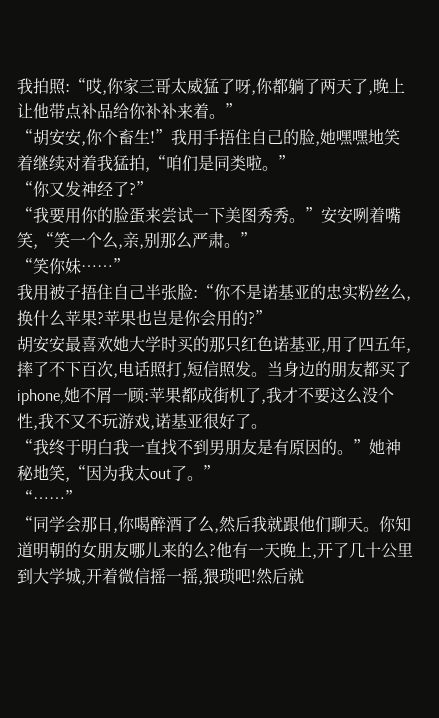我拍照:“哎,你家三哥太威猛了呀,你都躺了两天了,晚上让他带点补品给你补补来着。”
“胡安安,你个畜生!”我用手捂住自己的脸,她嘿嘿地笑着继续对着我猛拍,“咱们是同类啦。”
“你又发神经了?”
“我要用你的脸蛋来尝试一下美图秀秀。”安安咧着嘴笑,“笑一个么,亲,别那么严肃。”
“笑你妹……”
我用被子捂住自己半张脸:“你不是诺基亚的忠实粉丝么,换什么苹果?苹果也岂是你会用的?”
胡安安最喜欢她大学时买的那只红色诺基亚,用了四五年,摔了不下百次,电话照打,短信照发。当身边的朋友都买了iphone,她不屑一顾:苹果都成街机了,我才不要这么没个性,我不又不玩游戏,诺基亚很好了。
“我终于明白我一直找不到男朋友是有原因的。”她神秘地笑,“因为我太out了。”
“……”
“同学会那日,你喝醉酒了么,然后我就跟他们聊天。你知道明朝的女朋友哪儿来的么?他有一天晚上,开了几十公里到大学城,开着微信摇一摇,猥琐吧!然后就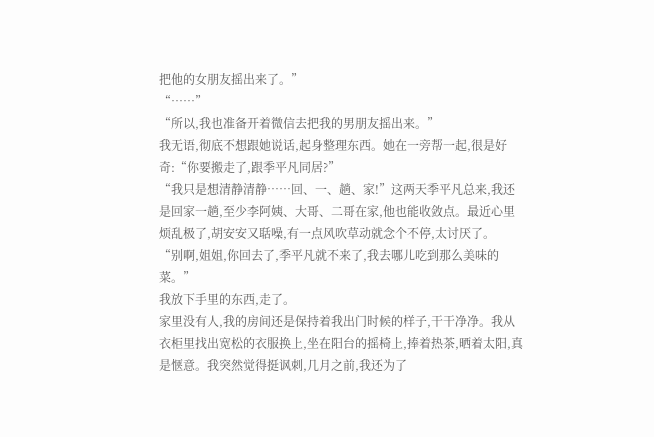把他的女朋友摇出来了。”
“……”
“所以,我也准备开着微信去把我的男朋友摇出来。”
我无语,彻底不想跟她说话,起身整理东西。她在一旁帮一起,很是好奇:“你要搬走了,跟季平凡同居?”
“我只是想清静清静……回、一、趟、家!”这两天季平凡总来,我还是回家一趟,至少李阿姨、大哥、二哥在家,他也能收敛点。最近心里烦乱极了,胡安安又聒噪,有一点风吹草动就念个不停,太讨厌了。
“别啊,姐姐,你回去了,季平凡就不来了,我去哪儿吃到那么美味的菜。”
我放下手里的东西,走了。
家里没有人,我的房间还是保持着我出门时候的样子,干干净净。我从衣柜里找出宽松的衣服换上,坐在阳台的摇椅上,捧着热茶,晒着太阳,真是惬意。我突然觉得挺讽刺,几月之前,我还为了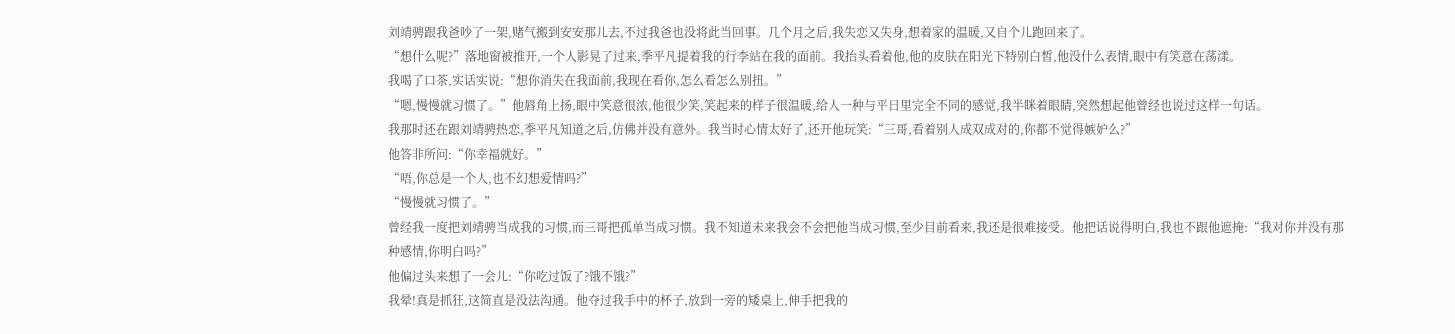刘靖骋跟我爸吵了一架,赌气搬到安安那儿去,不过我爸也没将此当回事。几个月之后,我失恋又失身,想着家的温暖,又自个儿跑回来了。
“想什么呢?”落地窗被推开,一个人影晃了过来,季平凡提着我的行李站在我的面前。我抬头看着他,他的皮肤在阳光下特别白皙,他没什么表情,眼中有笑意在荡漾。
我喝了口茶,实话实说:“想你消失在我面前,我现在看你,怎么看怎么别扭。”
“嗯,慢慢就习惯了。”他唇角上扬,眼中笑意很浓,他很少笑,笑起来的样子很温暖,给人一种与平日里完全不同的感觉,我半眯着眼睛,突然想起他曾经也说过这样一句话。
我那时还在跟刘靖骋热恋,季平凡知道之后,仿佛并没有意外。我当时心情太好了,还开他玩笑:“三哥,看着别人成双成对的,你都不觉得嫉妒么?”
他答非所问:“你幸福就好。”
“唔,你总是一个人,也不幻想爱情吗?”
“慢慢就习惯了。”
曾经我一度把刘靖骋当成我的习惯,而三哥把孤单当成习惯。我不知道未来我会不会把他当成习惯,至少目前看来,我还是很难接受。他把话说得明白,我也不跟他遮掩:“我对你并没有那种感情,你明白吗?”
他偏过头来想了一会儿:“你吃过饭了?饿不饿?”
我晕!真是抓狂,这简直是没法沟通。他夺过我手中的杯子,放到一旁的矮桌上,伸手把我的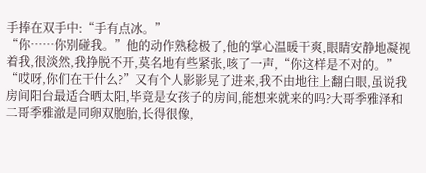手捧在双手中:“手有点冰。”
“你……你别碰我。”他的动作熟稔极了,他的掌心温暖干爽,眼睛安静地凝视着我,很淡然,我挣脱不开,莫名地有些紧张,咳了一声,“你这样是不对的。”
“哎呀,你们在干什么?”又有个人影影晃了进来,我不由地往上翻白眼,虽说我房间阳台最适合晒太阳,毕竟是女孩子的房间,能想来就来的吗?大哥季雅泽和二哥季雅澈是同卵双胞胎,长得很像,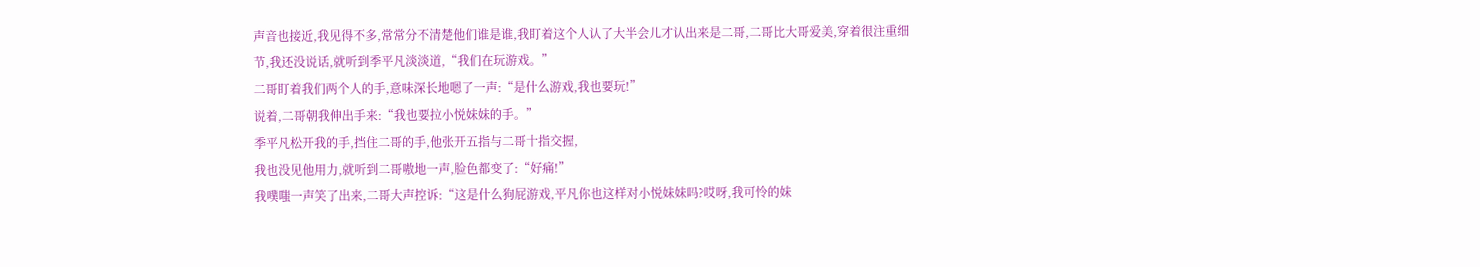声音也接近,我见得不多,常常分不清楚他们谁是谁,我盯着这个人认了大半会儿才认出来是二哥,二哥比大哥爱美,穿着很注重细节,我还没说话,就听到季平凡淡淡道,“我们在玩游戏。”
二哥盯着我们两个人的手,意味深长地嗯了一声:“是什么游戏,我也要玩!”
说着,二哥朝我伸出手来:“我也要拉小悦妹妹的手。”
季平凡松开我的手,挡住二哥的手,他张开五指与二哥十指交握,
我也没见他用力,就听到二哥嗷地一声,脸色都变了:“好痛!”
我噗嗤一声笑了出来,二哥大声控诉:“这是什么狗屁游戏,平凡你也这样对小悦妹妹吗?哎呀,我可怜的妹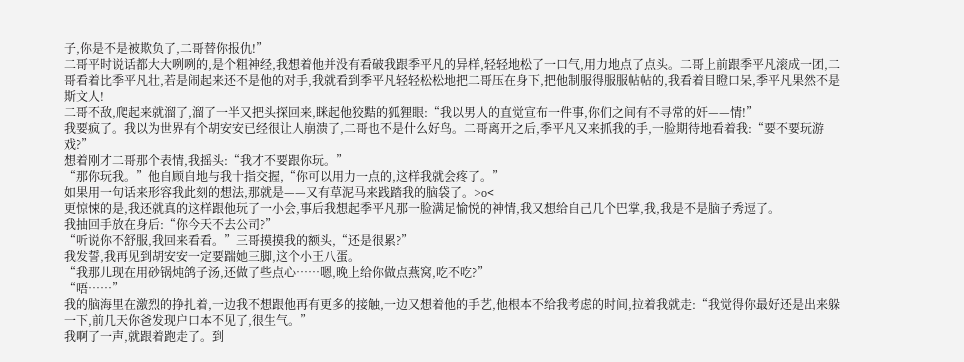子,你是不是被欺负了,二哥替你报仇!”
二哥平时说话都大大咧咧的,是个粗神经,我想着他并没有看破我跟季平凡的异样,轻轻地松了一口气,用力地点了点头。二哥上前跟季平凡滚成一团,二哥看着比季平凡壮,若是闹起来还不是他的对手,我就看到季平凡轻轻松松地把二哥压在身下,把他制服得服服帖帖的,我看着目瞪口呆,季平凡果然不是斯文人!
二哥不敌,爬起来就溜了,溜了一半又把头探回来,眯起他狡黠的狐狸眼:“我以男人的直觉宣布一件事,你们之间有不寻常的奸——情!”
我要疯了。我以为世界有个胡安安已经很让人崩溃了,二哥也不是什么好鸟。二哥离开之后,季平凡又来抓我的手,一脸期待地看着我:“要不要玩游戏?”
想着刚才二哥那个表情,我摇头:“我才不要跟你玩。”
“那你玩我。”他自顾自地与我十指交握,“你可以用力一点的,这样我就会疼了。”
如果用一句话来形容我此刻的想法,那就是——又有草泥马来践踏我的脑袋了。>o<
更惊悚的是,我还就真的这样跟他玩了一小会,事后我想起季平凡那一脸满足愉悦的神情,我又想给自己几个巴掌,我,我是不是脑子秀逗了。
我抽回手放在身后:“你今天不去公司?”
“听说你不舒服,我回来看看。”三哥摸摸我的额头,“还是很累?”
我发誓,我再见到胡安安一定要踹她三脚,这个小王八蛋。
“我那儿现在用砂锅炖鸽子汤,还做了些点心……嗯,晚上给你做点燕窝,吃不吃?”
“唔……”
我的脑海里在激烈的挣扎着,一边我不想跟他再有更多的接触,一边又想着他的手艺,他根本不给我考虑的时间,拉着我就走:“我觉得你最好还是出来躲一下,前几天你爸发现户口本不见了,很生气。”
我啊了一声,就跟着跑走了。到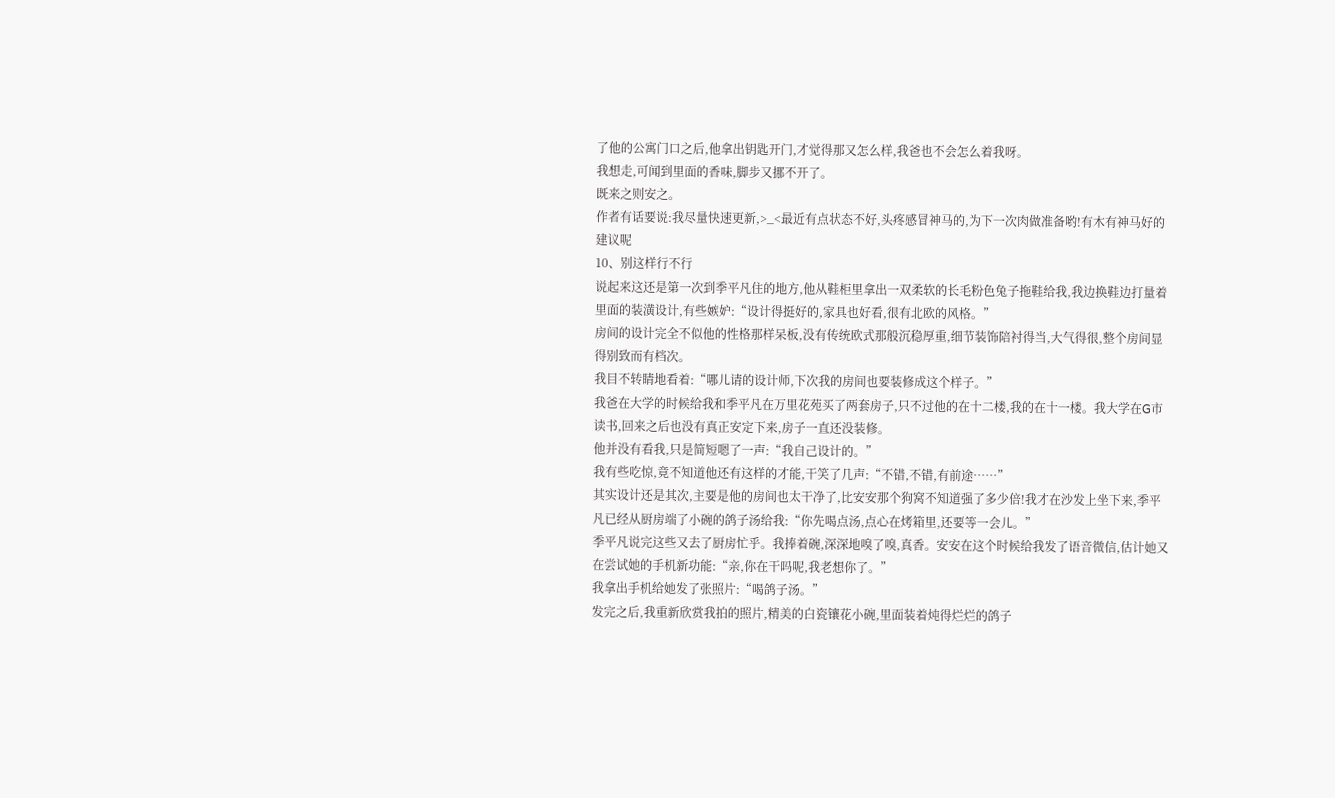了他的公寓门口之后,他拿出钥匙开门,才觉得那又怎么样,我爸也不会怎么着我呀。
我想走,可闻到里面的香味,脚步又挪不开了。
既来之则安之。
作者有话要说:我尽量快速更新,>_<最近有点状态不好,头疼感冒神马的,为下一次肉做准备哟!有木有神马好的建议呢
10、别这样行不行
说起来这还是第一次到季平凡住的地方,他从鞋柜里拿出一双柔软的长毛粉色兔子拖鞋给我,我边换鞋边打量着里面的装潢设计,有些嫉妒:“设计得挺好的,家具也好看,很有北欧的风格。”
房间的设计完全不似他的性格那样呆板,没有传统欧式那般沉稳厚重,细节装饰陪衬得当,大气得很,整个房间显得别致而有档次。
我目不转睛地看着:“哪儿请的设计师,下次我的房间也要装修成这个样子。”
我爸在大学的时候给我和季平凡在万里花苑买了两套房子,只不过他的在十二楼,我的在十一楼。我大学在G市读书,回来之后也没有真正安定下来,房子一直还没装修。
他并没有看我,只是简短嗯了一声:“我自己设计的。”
我有些吃惊,竟不知道他还有这样的才能,干笑了几声:“不错,不错,有前途……”
其实设计还是其次,主要是他的房间也太干净了,比安安那个狗窝不知道强了多少倍!我才在沙发上坐下来,季平凡已经从厨房端了小碗的鸽子汤给我:“你先喝点汤,点心在烤箱里,还要等一会儿。”
季平凡说完这些又去了厨房忙乎。我捧着碗,深深地嗅了嗅,真香。安安在这个时候给我发了语音微信,估计她又在尝试她的手机新功能:“亲,你在干吗呢,我老想你了。”
我拿出手机给她发了张照片:“喝鸽子汤。”
发完之后,我重新欣赏我拍的照片,精美的白瓷镶花小碗,里面装着炖得烂烂的鸽子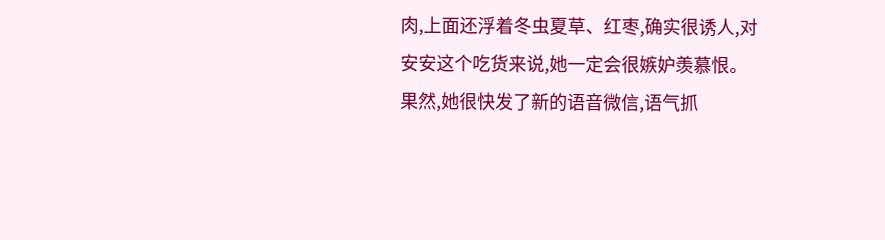肉,上面还浮着冬虫夏草、红枣,确实很诱人,对安安这个吃货来说,她一定会很嫉妒羡慕恨。果然,她很快发了新的语音微信,语气抓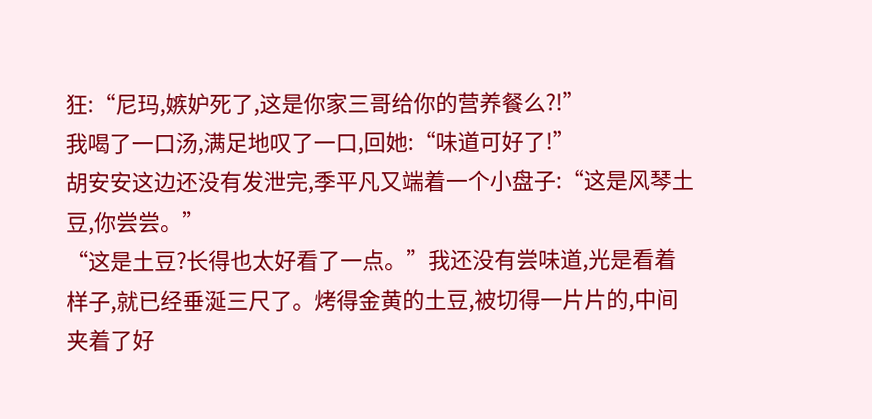狂:“尼玛,嫉妒死了,这是你家三哥给你的营养餐么?!”
我喝了一口汤,满足地叹了一口,回她:“味道可好了!”
胡安安这边还没有发泄完,季平凡又端着一个小盘子:“这是风琴土豆,你尝尝。”
“这是土豆?长得也太好看了一点。”我还没有尝味道,光是看着样子,就已经垂涎三尺了。烤得金黄的土豆,被切得一片片的,中间夹着了好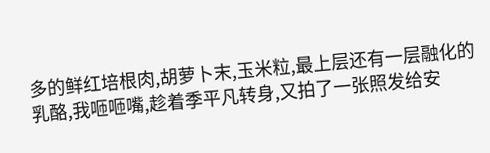多的鲜红培根肉,胡萝卜末,玉米粒,最上层还有一层融化的乳酪,我咂咂嘴,趁着季平凡转身,又拍了一张照发给安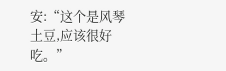安:“这个是风琴土豆,应该很好吃。”